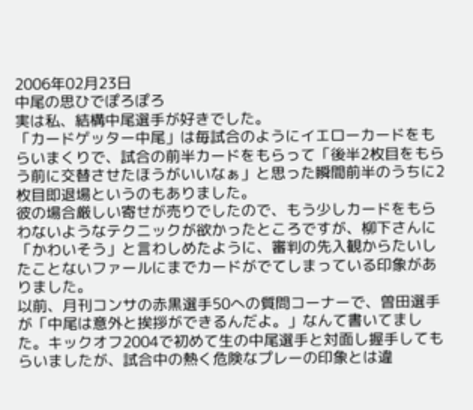2006年02月23日
中尾の思ひでぽろぽろ
実は私、結構中尾選手が好きでした。
「カードゲッター中尾」は毎試合のようにイエローカードをもらいまくりで、試合の前半カードをもらって「後半2枚目をもらう前に交替させたほうがいいなぁ」と思った瞬間前半のうちに2枚目即退場というのもありました。
彼の場合厳しい寄せが売りでしたので、もう少しカードをもらわないようなテクニックが欲かったところですが、柳下さんに「かわいそう」と言わしめたように、審判の先入観からたいしたことないファールにまでカードがでてしまっている印象がありました。
以前、月刊コンサの赤黒選手50への質問コーナーで、曽田選手が「中尾は意外と挨拶ができるんだよ。」なんて書いてました。キックオフ2004で初めて生の中尾選手と対面し握手してもらいましたが、試合中の熱く危険なプレーの印象とは違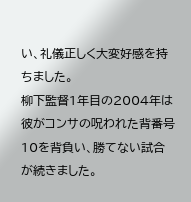い、礼儀正しく大変好感を持ちました。
柳下監督1年目の2004年は彼がコンサの呪われた背番号10を背負い、勝てない試合が続きました。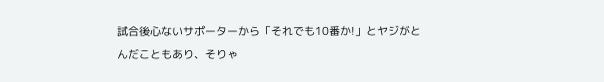試合後心ないサポーターから「それでも10番か!」とヤジがとんだこともあり、そりゃ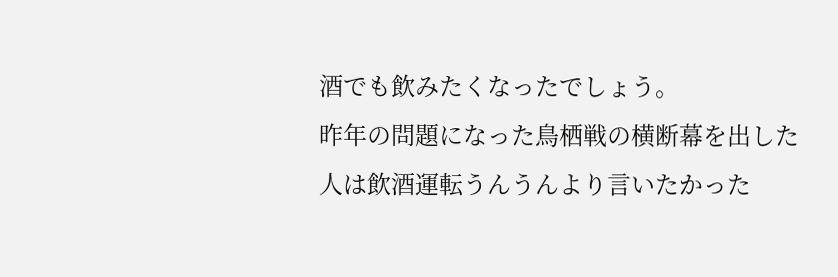酒でも飲みたくなったでしょう。
昨年の問題になった鳥栖戦の横断幕を出した人は飲酒運転うんうんより言いたかった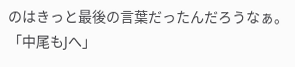のはきっと最後の言葉だったんだろうなぁ。
「中尾もJへ」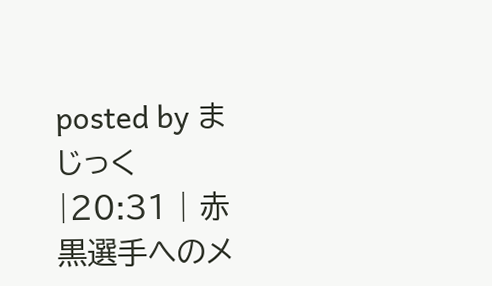posted by まじっく |20:31 | 赤黒選手へのメ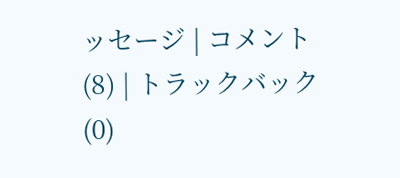ッセージ | コメント(8) | トラックバック(0)